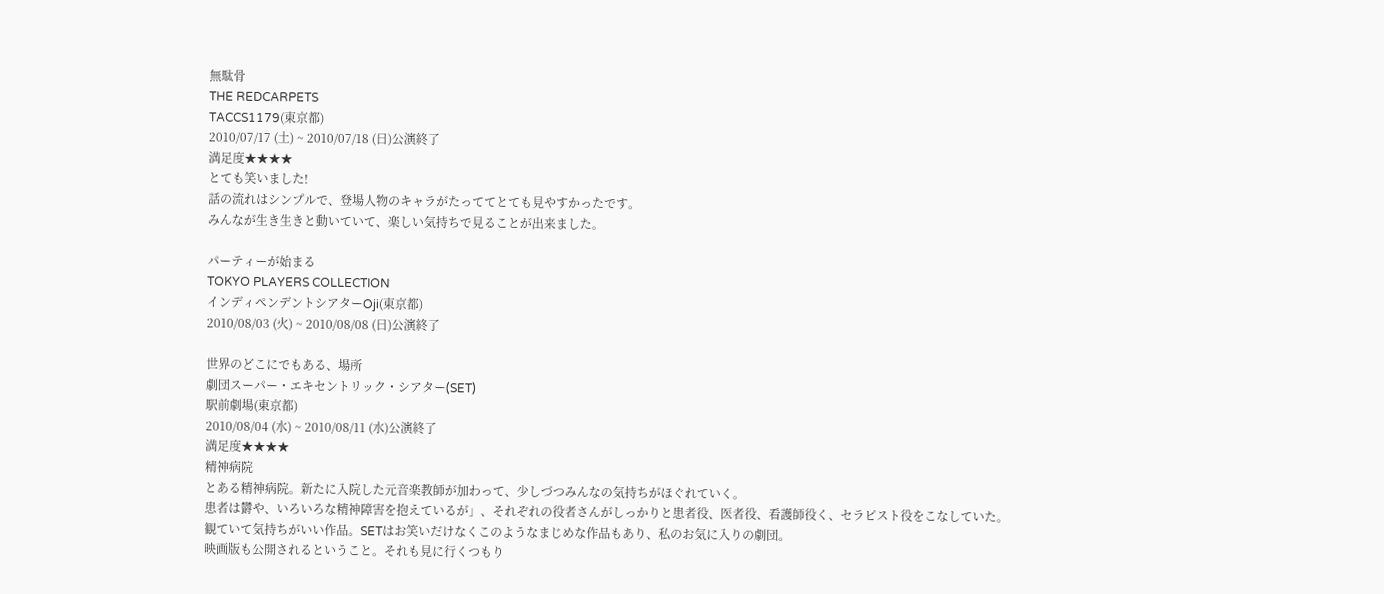無駄骨
THE REDCARPETS
TACCS1179(東京都)
2010/07/17 (土) ~ 2010/07/18 (日)公演終了
満足度★★★★
とても笑いました!
話の流れはシンプルで、登場人物のキャラがたっててとても見やすかったです。
みんなが生き生きと動いていて、楽しい気持ちで見ることが出来ました。

パーティーが始まる
TOKYO PLAYERS COLLECTION
インディペンデントシアターOji(東京都)
2010/08/03 (火) ~ 2010/08/08 (日)公演終了

世界のどこにでもある、場所
劇団スーパー・エキセントリック・シアター(SET)
駅前劇場(東京都)
2010/08/04 (水) ~ 2010/08/11 (水)公演終了
満足度★★★★
精神病院
とある精神病院。新たに入院した元音楽教師が加わって、少しづつみんなの気持ちがほぐれていく。
患者は欝や、いろいろな精神障害を抱えているが」、それぞれの役者さんがしっかりと患者役、医者役、看護師役く、セラピスト役をこなしていた。
観ていて気持ちがいい作品。SETはお笑いだけなくこのようなまじめな作品もあり、私のお気に入りの劇団。
映画版も公開されるということ。それも見に行くつもり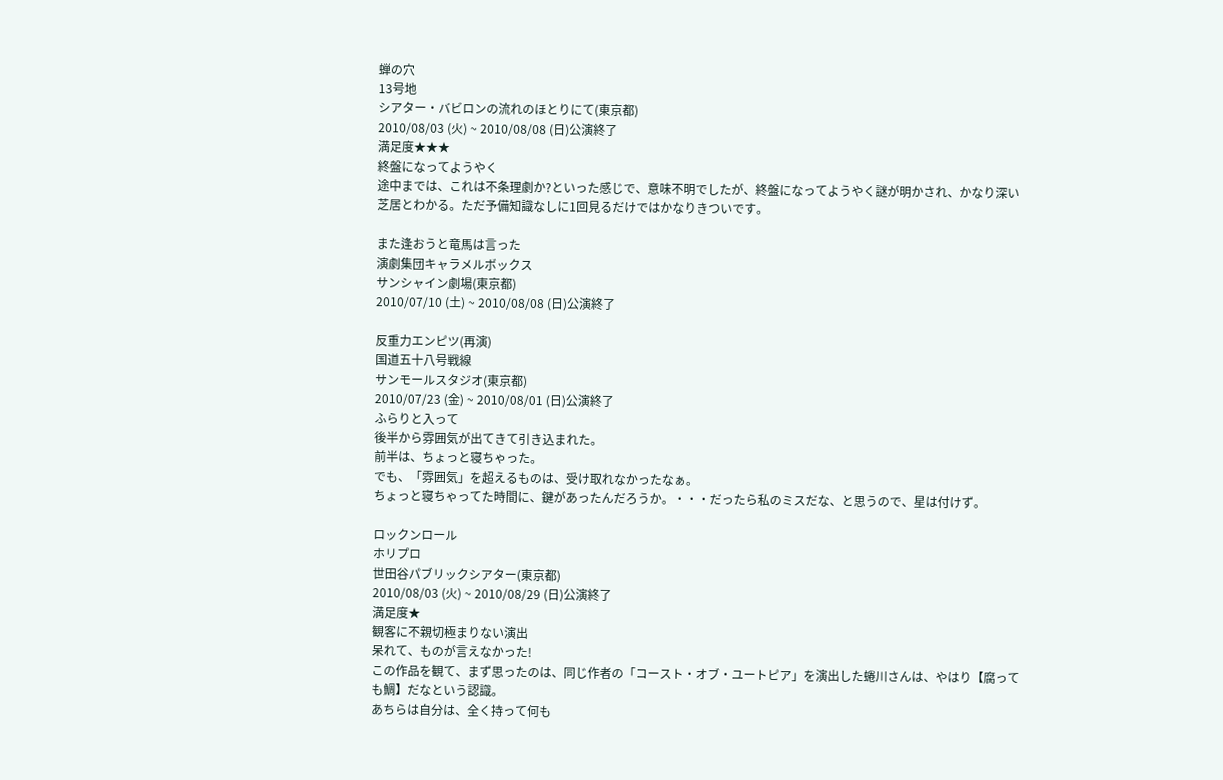蝉の穴
13号地
シアター・バビロンの流れのほとりにて(東京都)
2010/08/03 (火) ~ 2010/08/08 (日)公演終了
満足度★★★
終盤になってようやく
途中までは、これは不条理劇か?といった感じで、意味不明でしたが、終盤になってようやく謎が明かされ、かなり深い芝居とわかる。ただ予備知識なしに1回見るだけではかなりきついです。

また逢おうと竜馬は言った
演劇集団キャラメルボックス
サンシャイン劇場(東京都)
2010/07/10 (土) ~ 2010/08/08 (日)公演終了

反重力エンピツ(再演)
国道五十八号戦線
サンモールスタジオ(東京都)
2010/07/23 (金) ~ 2010/08/01 (日)公演終了
ふらりと入って
後半から雰囲気が出てきて引き込まれた。
前半は、ちょっと寝ちゃった。
でも、「雰囲気」を超えるものは、受け取れなかったなぁ。
ちょっと寝ちゃってた時間に、鍵があったんだろうか。・・・だったら私のミスだな、と思うので、星は付けず。

ロックンロール
ホリプロ
世田谷パブリックシアター(東京都)
2010/08/03 (火) ~ 2010/08/29 (日)公演終了
満足度★
観客に不親切極まりない演出
呆れて、ものが言えなかった!
この作品を観て、まず思ったのは、同じ作者の「コースト・オブ・ユートピア」を演出した蜷川さんは、やはり【腐っても鯛】だなという認識。
あちらは自分は、全く持って何も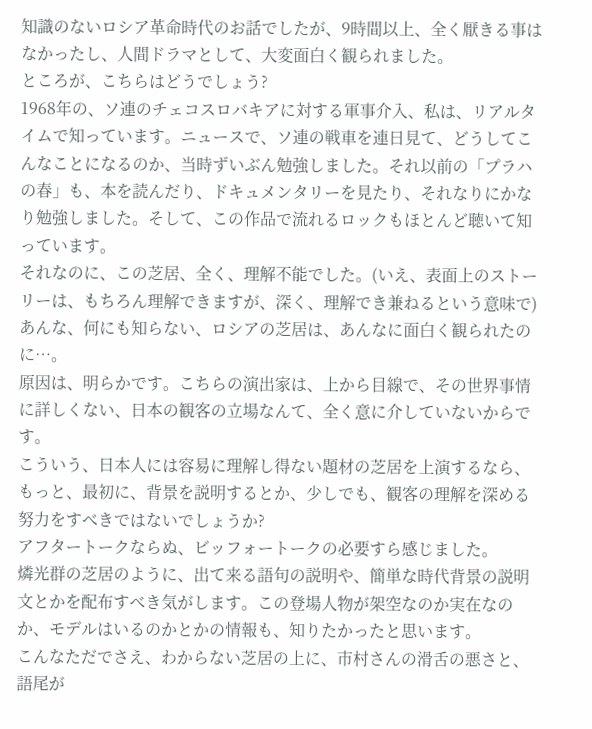知識のないロシア革命時代のお話でしたが、9時間以上、全く厭きる事はなかったし、人間ドラマとして、大変面白く観られました。
ところが、こちらはどうでしょう?
1968年の、ソ連のチェコスロバキアに対する軍事介入、私は、リアルタイムで知っています。ニュースで、ソ連の戦車を連日見て、どうしてこんなことになるのか、当時ずいぶん勉強しました。それ以前の「プラハの春」も、本を読んだり、ドキュメンタリーを見たり、それなりにかなり勉強しました。そして、この作品で流れるロックもほとんど聴いて知っています。
それなのに、この芝居、全く、理解不能でした。(いえ、表面上のストーリーは、もちろん理解できますが、深く、理解でき兼ねるという意味で)
あんな、何にも知らない、ロシアの芝居は、あんなに面白く観られたのに…。
原因は、明らかです。こちらの演出家は、上から目線で、その世界事情に詳しくない、日本の観客の立場なんて、全く意に介していないからです。
こういう、日本人には容易に理解し得ない題材の芝居を上演するなら、もっと、最初に、背景を説明するとか、少しでも、観客の理解を深める努力をすべきではないでしょうか?
アフタートークならぬ、ビッフォートークの必要すら感じました。
燐光群の芝居のように、出て来る語句の説明や、簡単な時代背景の説明文とかを配布すべき気がします。この登場人物が架空なのか実在なのか、モデルはいるのかとかの情報も、知りたかったと思います。
こんなただでさえ、わからない芝居の上に、市村さんの滑舌の悪さと、語尾が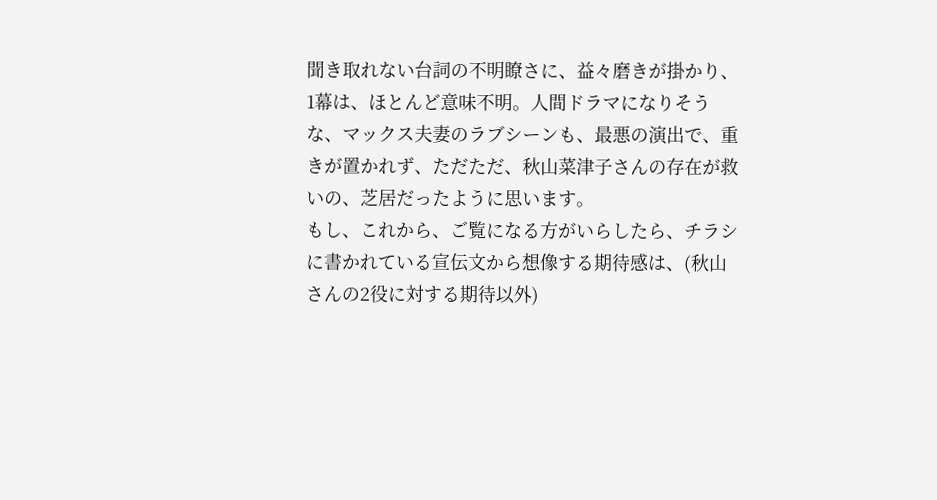聞き取れない台詞の不明瞭さに、益々磨きが掛かり、1幕は、ほとんど意味不明。人間ドラマになりそうな、マックス夫妻のラブシーンも、最悪の演出で、重きが置かれず、ただただ、秋山菜津子さんの存在が救いの、芝居だったように思います。
もし、これから、ご覧になる方がいらしたら、チラシに書かれている宣伝文から想像する期待感は、(秋山さんの2役に対する期待以外)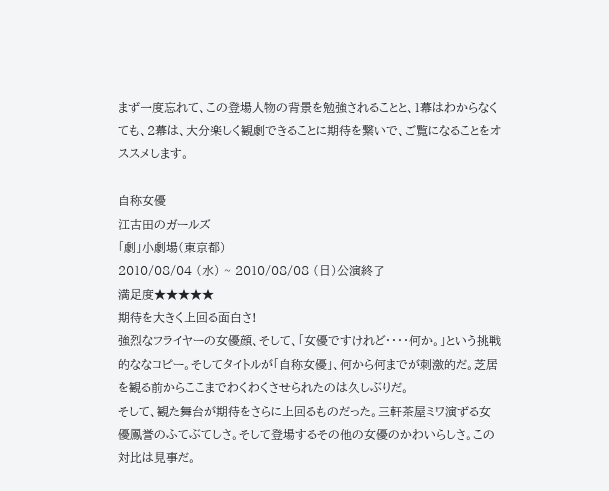まず一度忘れて、この登場人物の背景を勉強されることと、1幕はわからなくても、2幕は、大分楽しく観劇できることに期待を繋いで、ご覧になることをオススメします。

自称女優
江古田のガールズ
「劇」小劇場(東京都)
2010/08/04 (水) ~ 2010/08/08 (日)公演終了
満足度★★★★★
期待を大きく上回る面白さ!
強烈なフライヤーの女優顔、そして、「女優ですけれど・・・・何か。」という挑戦的ななコピー。そしてタイトルが「自称女優」、何から何までが刺激的だ。芝居を観る前からここまでわくわくさせられたのは久しぶりだ。
そして、観た舞台が期待をさらに上回るものだった。三軒茶屋ミワ演ずる女優鳳誉のふてぶてしさ。そして登場するその他の女優のかわいらしさ。この対比は見事だ。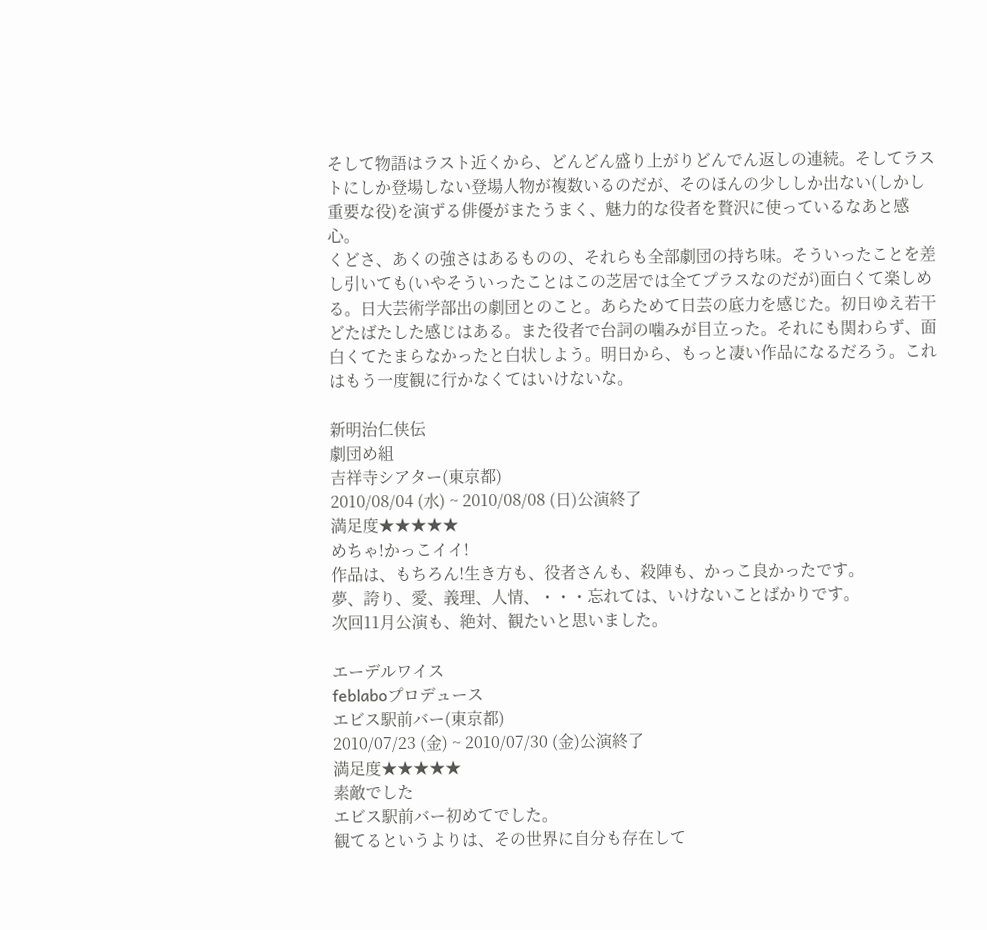そして物語はラスト近くから、どんどん盛り上がりどんでん返しの連続。そしてラストにしか登場しない登場人物が複数いるのだが、そのほんの少ししか出ない(しかし重要な役)を演ずる俳優がまたうまく、魅力的な役者を贅沢に使っているなあと感心。
くどさ、あくの強さはあるものの、それらも全部劇団の持ち味。そういったことを差し引いても(いやそういったことはこの芝居では全てプラスなのだが)面白くて楽しめる。日大芸術学部出の劇団とのこと。あらためて日芸の底力を感じた。初日ゆえ若干どたばたした感じはある。また役者で台詞の噛みが目立った。それにも関わらず、面白くてたまらなかったと白状しよう。明日から、もっと凄い作品になるだろう。これはもう一度観に行かなくてはいけないな。

新明治仁侠伝
劇団め組
吉祥寺シアター(東京都)
2010/08/04 (水) ~ 2010/08/08 (日)公演終了
満足度★★★★★
めちゃ!かっこイイ!
作品は、もちろん!生き方も、役者さんも、殺陣も、かっこ良かったです。
夢、誇り、愛、義理、人情、・・・忘れては、いけないことばかりです。
次回11月公演も、絶対、観たいと思いました。

エーデルワイス
feblaboプロデュース
エビス駅前バー(東京都)
2010/07/23 (金) ~ 2010/07/30 (金)公演終了
満足度★★★★★
素敵でした
エビス駅前バー初めてでした。
観てるというよりは、その世界に自分も存在して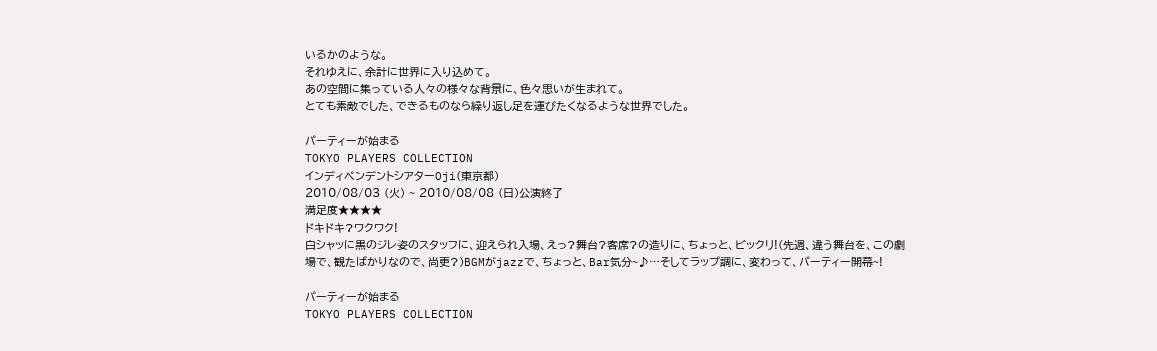いるかのような。
それゆえに、余計に世界に入り込めて。
あの空間に集っている人々の様々な背景に、色々思いが生まれて。
とても素敵でした、できるものなら繰り返し足を運びたくなるような世界でした。

パーティーが始まる
TOKYO PLAYERS COLLECTION
インディペンデントシアターOji(東京都)
2010/08/03 (火) ~ 2010/08/08 (日)公演終了
満足度★★★★
ドキドキ?ワクワク!
白シャッに黒のジレ姿のスタッフに、迎えられ入場、えっ?舞台?客席?の造りに、ちょっと、ビックリ!(先週、違う舞台を、この劇場で、観たばかりなので、尚更?)BGMがjazzで、ちょっと、Bar気分~♪…そしてラップ調に、変わって、パーティー開幕~!

パーティーが始まる
TOKYO PLAYERS COLLECTION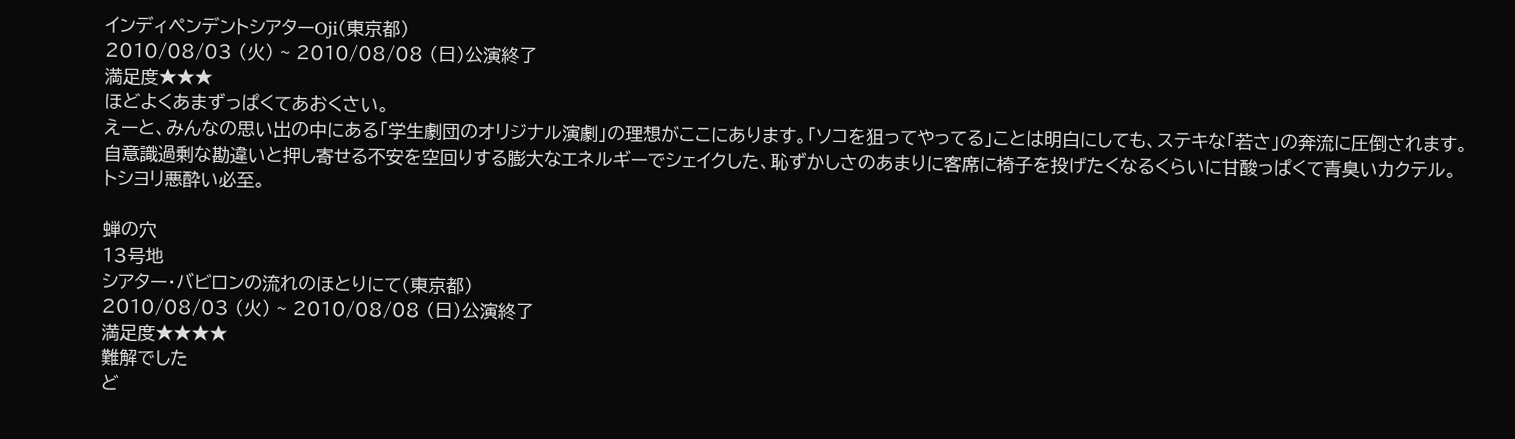インディペンデントシアターOji(東京都)
2010/08/03 (火) ~ 2010/08/08 (日)公演終了
満足度★★★
ほどよくあまずっぱくてあおくさい。
えーと、みんなの思い出の中にある「学生劇団のオリジナル演劇」の理想がここにあります。「ソコを狙ってやってる」ことは明白にしても、ステキな「若さ」の奔流に圧倒されます。
自意識過剰な勘違いと押し寄せる不安を空回りする膨大なエネルギーでシェイクした、恥ずかしさのあまりに客席に椅子を投げたくなるくらいに甘酸っぱくて青臭いカクテル。
トシヨリ悪酔い必至。

蝉の穴
13号地
シアター・バビロンの流れのほとりにて(東京都)
2010/08/03 (火) ~ 2010/08/08 (日)公演終了
満足度★★★★
難解でした
ど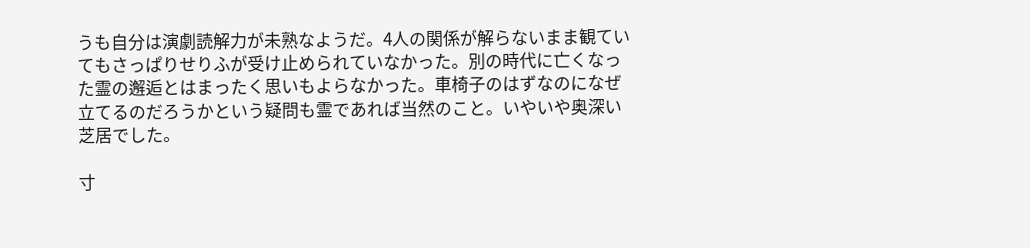うも自分は演劇読解力が未熟なようだ。4人の関係が解らないまま観ていてもさっぱりせりふが受け止められていなかった。別の時代に亡くなった霊の邂逅とはまったく思いもよらなかった。車椅子のはずなのになぜ立てるのだろうかという疑問も霊であれば当然のこと。いやいや奥深い芝居でした。

寸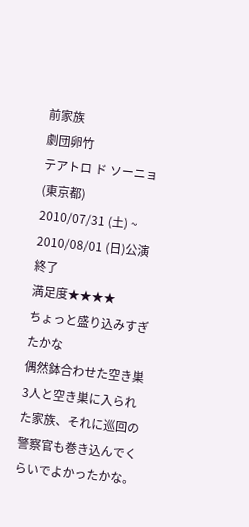前家族
劇団卵竹
テアトロ ド ソーニョ(東京都)
2010/07/31 (土) ~ 2010/08/01 (日)公演終了
満足度★★★★
ちょっと盛り込みすぎたかな
偶然鉢合わせた空き巣3人と空き巣に入られた家族、それに巡回の警察官も巻き込んでくらいでよかったかな。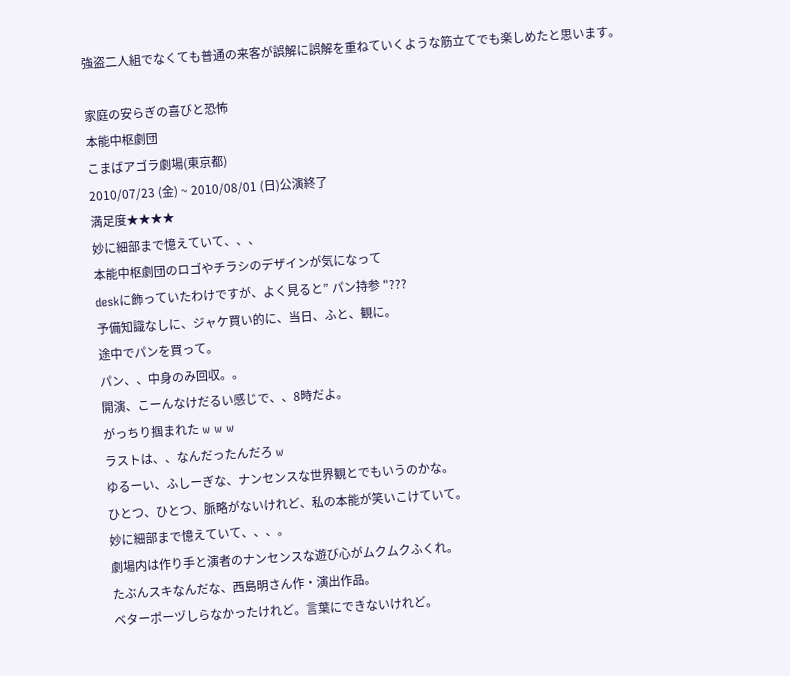強盗二人組でなくても普通の来客が誤解に誤解を重ねていくような筋立てでも楽しめたと思います。

家庭の安らぎの喜びと恐怖
本能中枢劇団
こまばアゴラ劇場(東京都)
2010/07/23 (金) ~ 2010/08/01 (日)公演終了
満足度★★★★
妙に細部まで憶えていて、、、
本能中枢劇団のロゴやチラシのデザインが気になって
deskに飾っていたわけですが、よく見ると” パン持参 "???
予備知識なしに、ジャケ買い的に、当日、ふと、観に。
途中でパンを買って。
パン、、中身のみ回収。。
開演、こーんなけだるい感じで、、8時だよ。
がっちり掴まれた w w w
ラストは、、なんだったんだろ w
ゆるーい、ふしーぎな、ナンセンスな世界観とでもいうのかな。
ひとつ、ひとつ、脈略がないけれど、私の本能が笑いこけていて。
妙に細部まで憶えていて、、、。
劇場内は作り手と演者のナンセンスな遊び心がムクムクふくれ。
たぶんスキなんだな、西島明さん作・演出作品。
ベターポーヅしらなかったけれど。言葉にできないけれど。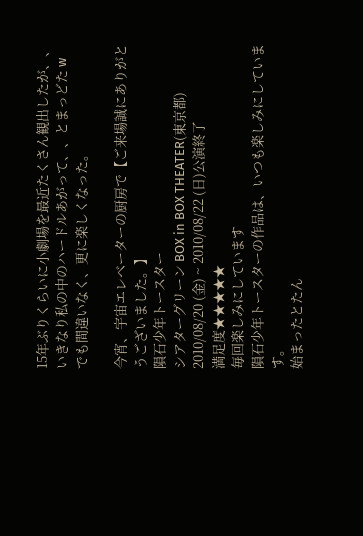15年ぶりくらいに小劇場を最近たくさん観出したが、、
いきなり私の中のハードルあがって、、とまっどた w
でも間違いなく、更に楽しくなった。

今宵、宇宙エレベーターの厨房で【ご来場誠にありがとうございました。】
隕石少年トースター
シアターグリーン BOX in BOX THEATER(東京都)
2010/08/20 (金) ~ 2010/08/22 (日)公演終了
満足度★★★★★
毎回楽しみにしています
隕石少年トースターの作品は、いつも楽しみにしています。
始まったとたん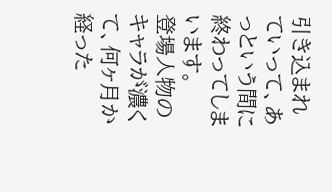引き込まれていって、あっという間に終わってしまいます。
登場人物のキャラが濃くて、何ヶ月か経った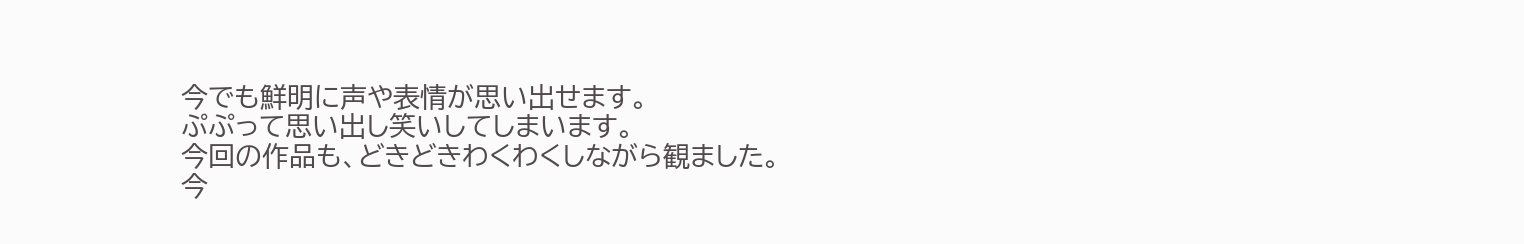今でも鮮明に声や表情が思い出せます。
ぷぷって思い出し笑いしてしまいます。
今回の作品も、どきどきわくわくしながら観ました。
今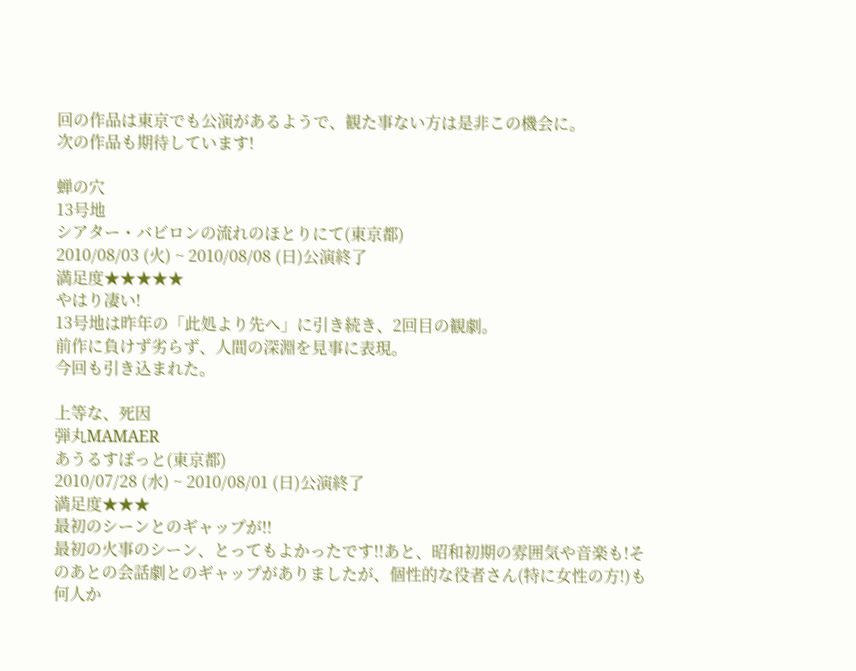回の作品は東京でも公演があるようで、観た事ない方は是非この機会に。
次の作品も期待しています!

蝉の穴
13号地
シアター・バビロンの流れのほとりにて(東京都)
2010/08/03 (火) ~ 2010/08/08 (日)公演終了
満足度★★★★★
やはり凄い!
13号地は昨年の「此処より先へ」に引き続き、2回目の観劇。
前作に負けず劣らず、人間の深淵を見事に表現。
今回も引き込まれた。

上等な、死因
弾丸MAMAER
あうるすぽっと(東京都)
2010/07/28 (水) ~ 2010/08/01 (日)公演終了
満足度★★★
最初のシーンとのギャップが!!
最初の火事のシーン、とってもよかったです!!あと、昭和初期の雰囲気や音楽も!そのあとの会話劇とのギャップがありましたが、個性的な役者さん(特に女性の方!)も何人か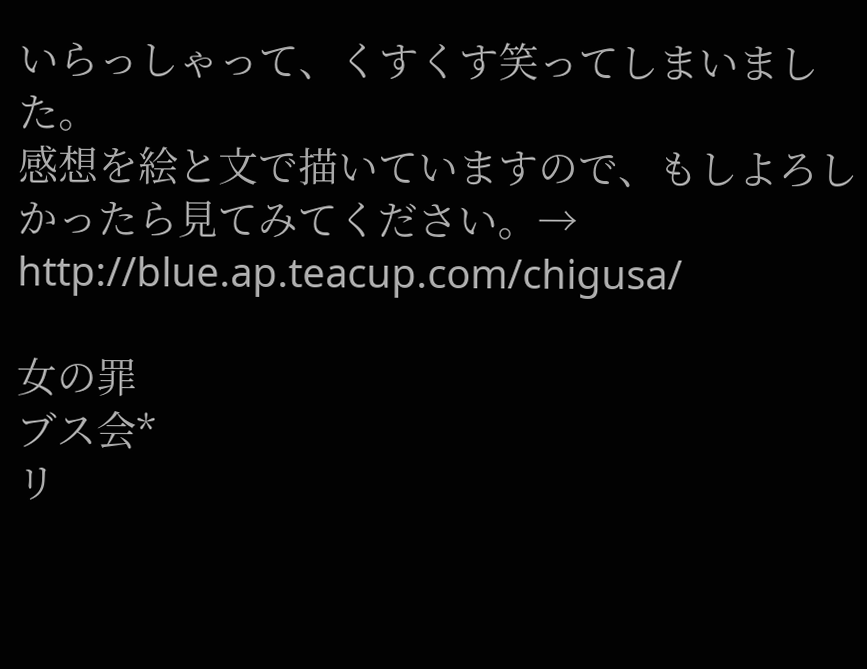いらっしゃって、くすくす笑ってしまいました。
感想を絵と文で描いていますので、もしよろしかったら見てみてください。→
http://blue.ap.teacup.com/chigusa/

女の罪
ブス会*
リ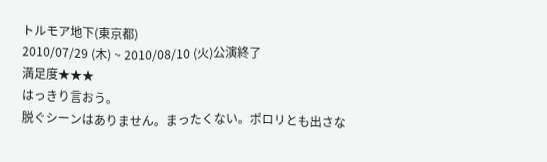トルモア地下(東京都)
2010/07/29 (木) ~ 2010/08/10 (火)公演終了
満足度★★★
はっきり言おう。
脱ぐシーンはありません。まったくない。ポロリとも出さな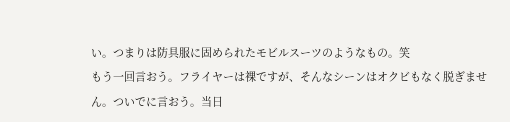い。つまりは防具服に固められたモビルスーツのようなもの。笑
もう一回言おう。フライヤーは裸ですが、そんなシーンはオクビもなく脱ぎません。ついでに言おう。当日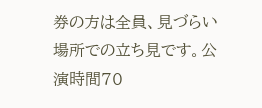券の方は全員、見づらい場所での立ち見です。公演時間70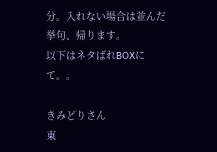分。入れない場合は並んだ挙句、帰ります。
以下はネタばれBOXにて。。

きみどりさん
東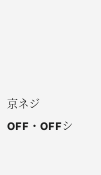京ネジ
OFF・OFFシ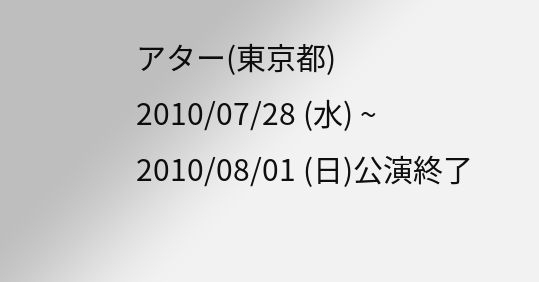アター(東京都)
2010/07/28 (水) ~ 2010/08/01 (日)公演終了